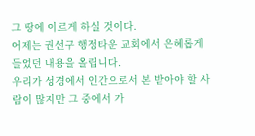그 땅에 이르게 하실 것이다.
어제는 권선구 행정타운 교회에서 은혜롭게 들었던 내용을 올립니다.
우리가 성경에서 인간으로서 본 받아야 할 사람이 많지만 그 중에서 가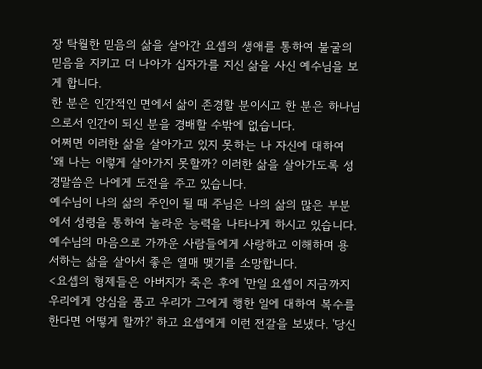장 탁월한 믿음의 삶을 살아간 요셉의 생애를 통하여 불굴의 믿음을 지키고 더 나아가 십자가를 지신 삶을 사신 예수님을 보게 합니다.
한 분은 인간적인 면에서 삶이 존경할 분이시고 한 분은 하나님으로서 인간이 되신 분을 경배할 수밖에 없습니다.
어쩌면 이러한 삶을 살아가고 있지 못하는 나 자신에 대하여 ‘왜 나는 이렇게 살아가지 못할까? 이러한 삶을 살아가도록 성경말씀은 나에게 도전을 주고 있습니다.
예수님이 나의 삶의 주인이 될 때 주님은 나의 삶의 많은 부분에서 성령을 통하여 놀라운 능력을 나타나게 하시고 있습니다.
예수님의 마음으로 가까운 사람들에게 사랑하고 이해하며 용서하는 삶을 살아서 좋은 열매 맺기를 소망합니다.
<요셉의 형제들은 아버지가 죽은 후에 '만일 요셉이 지금까지 우리에게 앙심을 품고 우리가 그에게 행한 일에 대하여 복수를 한다면 어떻게 할까?' 하고 요셉에게 이런 전갈을 보냈다. '당신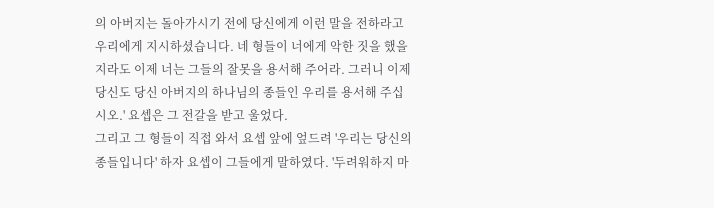의 아버지는 돌아가시기 전에 당신에게 이런 말을 전하라고 우리에게 지시하셨습니다. 네 형들이 너에게 악한 짓을 했을지라도 이제 너는 그들의 잘못을 용서해 주어라. 그러니 이제 당신도 당신 아버지의 하나님의 종들인 우리를 용서해 주십시오.' 요셉은 그 전갈을 받고 울었다.
그리고 그 형들이 직접 와서 요셉 앞에 엎드려 '우리는 당신의 종들입니다' 하자 요셉이 그들에게 말하였다. '두려워하지 마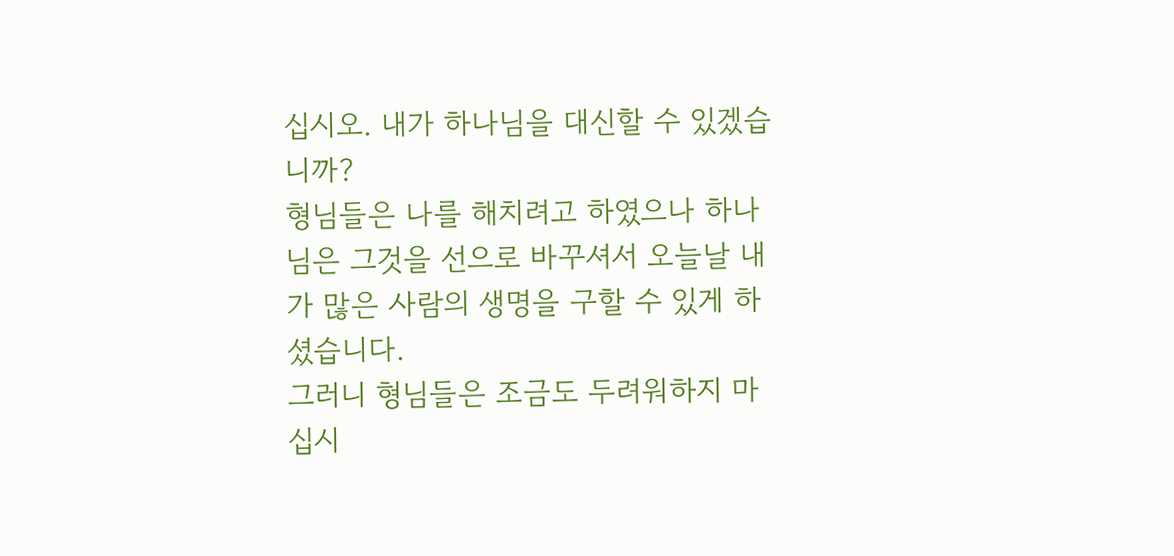십시오. 내가 하나님을 대신할 수 있겠습니까?
형님들은 나를 해치려고 하였으나 하나님은 그것을 선으로 바꾸셔서 오늘날 내가 많은 사람의 생명을 구할 수 있게 하셨습니다.
그러니 형님들은 조금도 두려워하지 마십시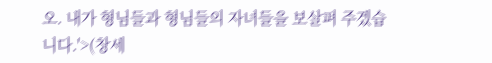오. 내가 형님들과 형님들의 자녀들을 보살펴 주겠습니다.'>(창세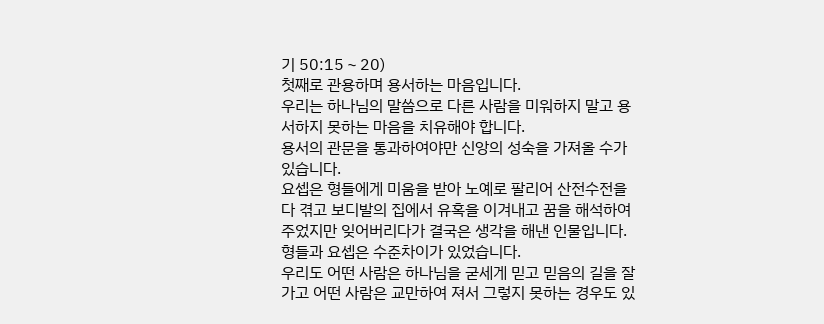기 50:15∼20)
첫째로 관용하며 용서하는 마음입니다.
우리는 하나님의 말씀으로 다른 사람을 미워하지 말고 용서하지 못하는 마음을 치유해야 합니다.
용서의 관문을 통과하여야만 신앙의 성숙을 가져올 수가 있습니다.
요셉은 형들에게 미움을 받아 노예로 팔리어 산전수전을 다 겪고 보디발의 집에서 유혹을 이겨내고 꿈을 해석하여 주었지만 잊어버리다가 결국은 생각을 해낸 인물입니다.
형들과 요셉은 수준차이가 있었습니다.
우리도 어떤 사람은 하나님을 굳세게 믿고 믿음의 길을 잘 가고 어떤 사람은 교만하여 져서 그렇지 못하는 경우도 있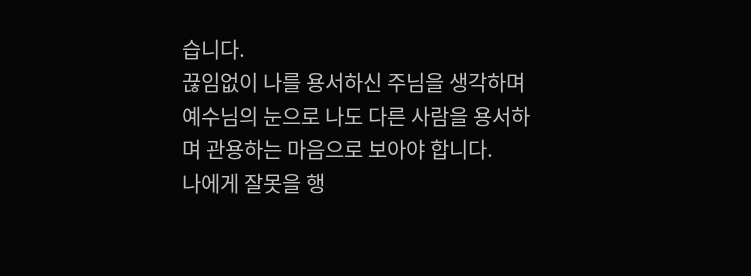습니다.
끊임없이 나를 용서하신 주님을 생각하며 예수님의 눈으로 나도 다른 사람을 용서하며 관용하는 마음으로 보아야 합니다.
나에게 잘못을 행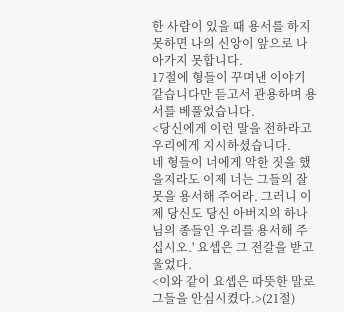한 사람이 있을 때 용서를 하지 못하면 나의 신앙이 앞으로 나아가지 못합니다.
17절에 형들이 꾸며낸 이야기 같습니다만 듣고서 관용하며 용서를 베풀었습니다.
<당신에게 이런 말을 전하라고 우리에게 지시하셨습니다.
네 형들이 너에게 악한 짓을 했을지라도 이제 너는 그들의 잘못을 용서해 주어라. 그러니 이제 당신도 당신 아버지의 하나님의 종들인 우리를 용서해 주십시오.' 요셉은 그 전갈을 받고 울었다.
<이와 같이 요셉은 따뜻한 말로 그들을 안심시켰다.>(21절)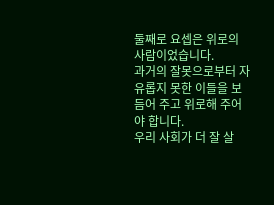둘째로 요셉은 위로의 사람이었습니다.
과거의 잘못으로부터 자유롭지 못한 이들을 보듬어 주고 위로해 주어야 합니다.
우리 사회가 더 잘 살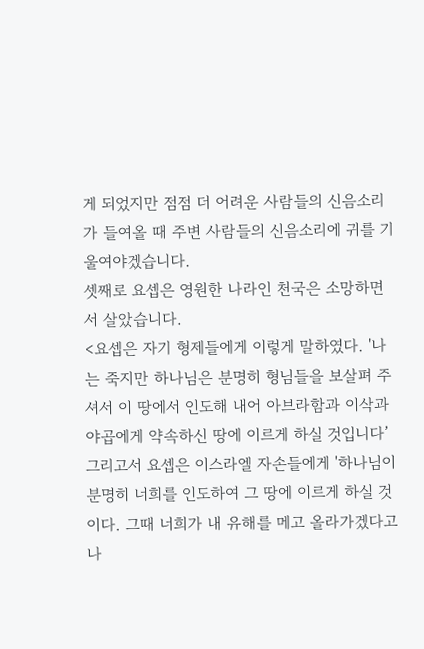게 되었지만 점점 더 어려운 사람들의 신음소리가 들여올 때 주변 사람들의 신음소리에 귀를 기울여야겠습니다.
셋째로 요셉은 영원한 나라인 천국은 소망하면서 살았습니다.
<요셉은 자기 형제들에게 이렇게 말하였다. '나는 죽지만 하나님은 분명히 형님들을 보살펴 주셔서 이 땅에서 인도해 내어 아브라함과 이삭과 야곱에게 약속하신 땅에 이르게 하실 것입니다’
그리고서 요셉은 이스라엘 자손들에게 '하나님이 분명히 너희를 인도하여 그 땅에 이르게 하실 것이다. 그때 너희가 내 유해를 메고 올라가겠다고 나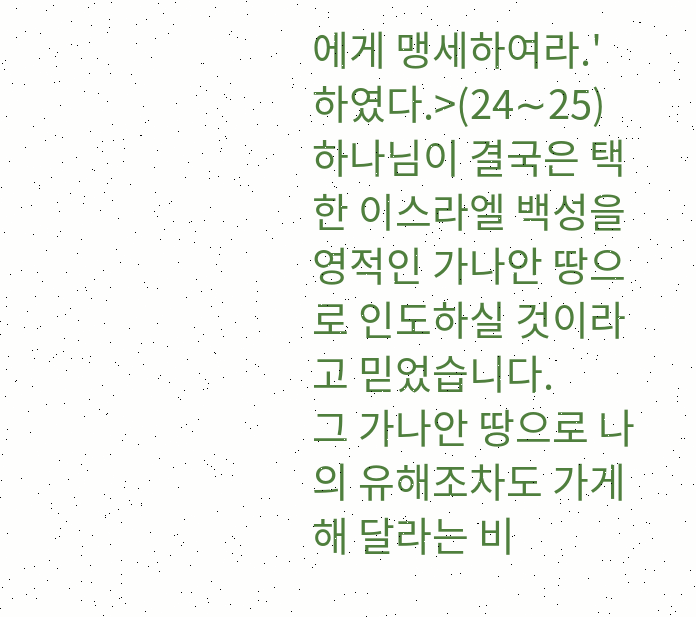에게 맹세하여라.' 하였다.>(24∼25)
하나님이 결국은 택한 이스라엘 백성을 영적인 가나안 땅으로 인도하실 것이라고 믿었습니다.
그 가나안 땅으로 나의 유해조차도 가게 해 달라는 비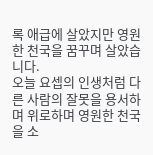록 애급에 살았지만 영원한 천국을 꿈꾸며 살았습니다.
오늘 요셉의 인생처럼 다른 사람의 잘못을 용서하며 위로하며 영원한 천국을 소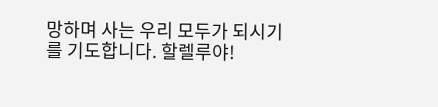망하며 사는 우리 모두가 되시기를 기도합니다. 할렐루야!